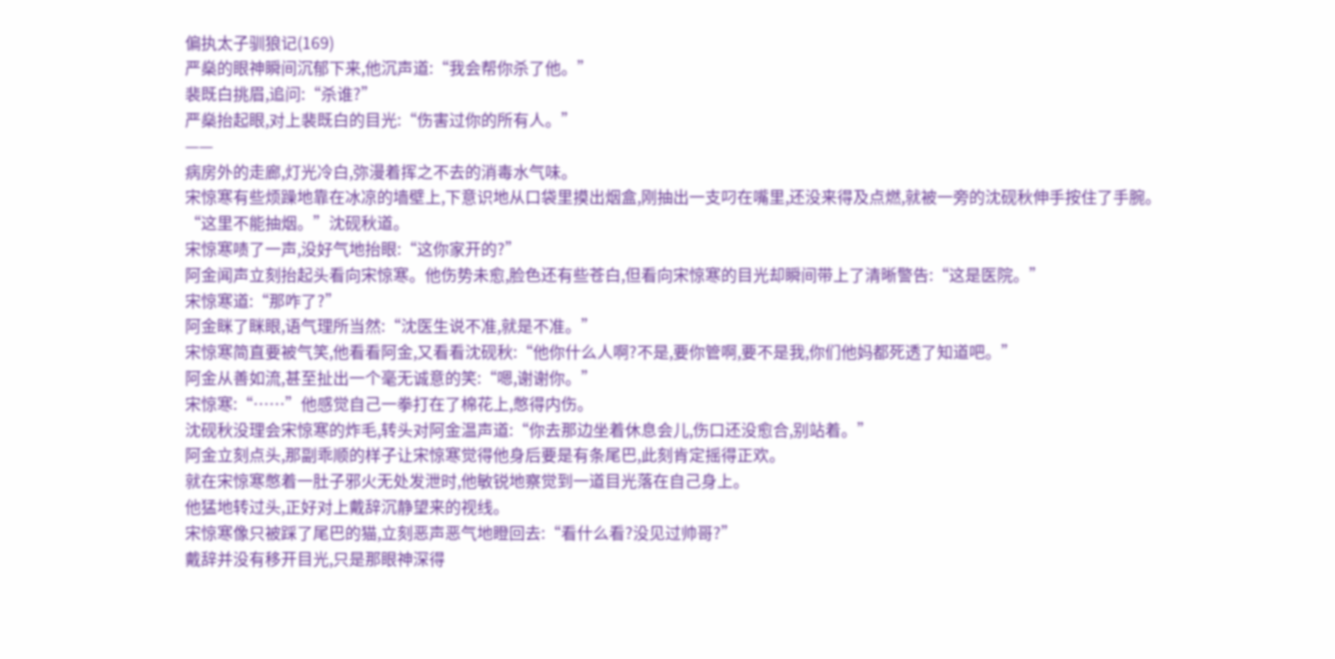偏执太子驯狼记(169)
严燊的眼神瞬间沉郁下来,他沉声道:“我会帮你杀了他。”
裴既白挑眉,追问:“杀谁?”
严燊抬起眼,对上裴既白的目光:“伤害过你的所有人。”
——
病房外的走廊,灯光冷白,弥漫着挥之不去的消毒水气味。
宋惊寒有些烦躁地靠在冰凉的墙壁上,下意识地从口袋里摸出烟盒,刚抽出一支叼在嘴里,还没来得及点燃,就被一旁的沈砚秋伸手按住了手腕。
“这里不能抽烟。”沈砚秋道。
宋惊寒啧了一声,没好气地抬眼:“这你家开的?”
阿金闻声立刻抬起头看向宋惊寒。他伤势未愈,脸色还有些苍白,但看向宋惊寒的目光却瞬间带上了清晰警告:“这是医院。”
宋惊寒道:“那咋了?”
阿金眯了眯眼,语气理所当然:“沈医生说不准,就是不准。”
宋惊寒简直要被气笑,他看看阿金,又看看沈砚秋:“他你什么人啊?不是,要你管啊,要不是我,你们他妈都死透了知道吧。”
阿金从善如流,甚至扯出一个毫无诚意的笑:“嗯,谢谢你。”
宋惊寒:“……”他感觉自己一拳打在了棉花上,憋得内伤。
沈砚秋没理会宋惊寒的炸毛,转头对阿金温声道:“你去那边坐着休息会儿,伤口还没愈合,别站着。”
阿金立刻点头,那副乖顺的样子让宋惊寒觉得他身后要是有条尾巴,此刻肯定摇得正欢。
就在宋惊寒憋着一肚子邪火无处发泄时,他敏锐地察觉到一道目光落在自己身上。
他猛地转过头,正好对上戴辞沉静望来的视线。
宋惊寒像只被踩了尾巴的猫,立刻恶声恶气地瞪回去:“看什么看?没见过帅哥?”
戴辞并没有移开目光,只是那眼神深得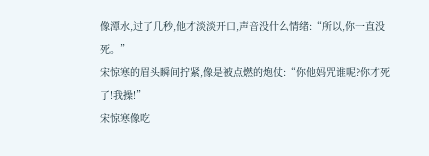像潭水,过了几秒,他才淡淡开口,声音没什么情绪:“所以,你一直没死。”
宋惊寒的眉头瞬间拧紧,像是被点燃的炮仗:“你他妈咒谁呢?你才死了!我操!”
宋惊寒像吃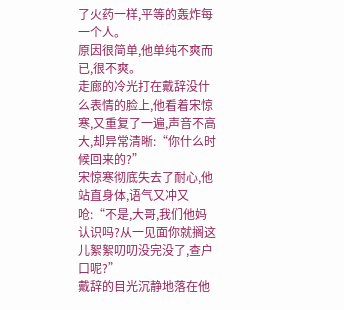了火药一样,平等的轰炸每一个人。
原因很简单,他单纯不爽而已,很不爽。
走廊的冷光打在戴辞没什么表情的脸上,他看着宋惊寒,又重复了一遍,声音不高大,却异常清晰:“你什么时候回来的?”
宋惊寒彻底失去了耐心,他站直身体,语气又冲又呛:“不是,大哥,我们他妈认识吗?从一见面你就搁这儿絮絮叨叨没完没了,查户口呢?”
戴辞的目光沉静地落在他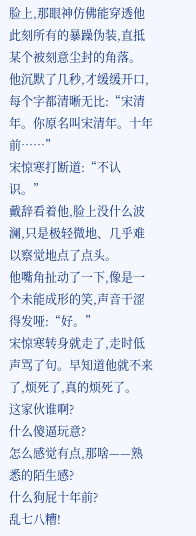脸上,那眼神仿佛能穿透他此刻所有的暴躁伪装,直抵某个被刻意尘封的角落。
他沉默了几秒,才缓缓开口,每个字都清晰无比:“宋清年。你原名叫宋清年。十年前……”
宋惊寒打断道:“不认识。”
戴辞看着他,脸上没什么波澜,只是极轻微地、几乎难以察觉地点了点头。
他嘴角扯动了一下,像是一个未能成形的笑,声音干涩得发哑:“好。”
宋惊寒转身就走了,走时低声骂了句。早知道他就不来了,烦死了,真的烦死了。
这家伙谁啊?
什么傻逼玩意?
怎么感觉有点,那啥——熟悉的陌生感?
什么狗屁十年前?
乱七八糟!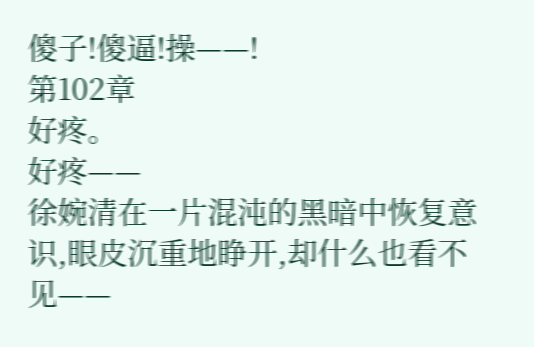傻子!傻逼!操——!
第102章
好疼。
好疼——
徐婉清在一片混沌的黑暗中恢复意识,眼皮沉重地睁开,却什么也看不见——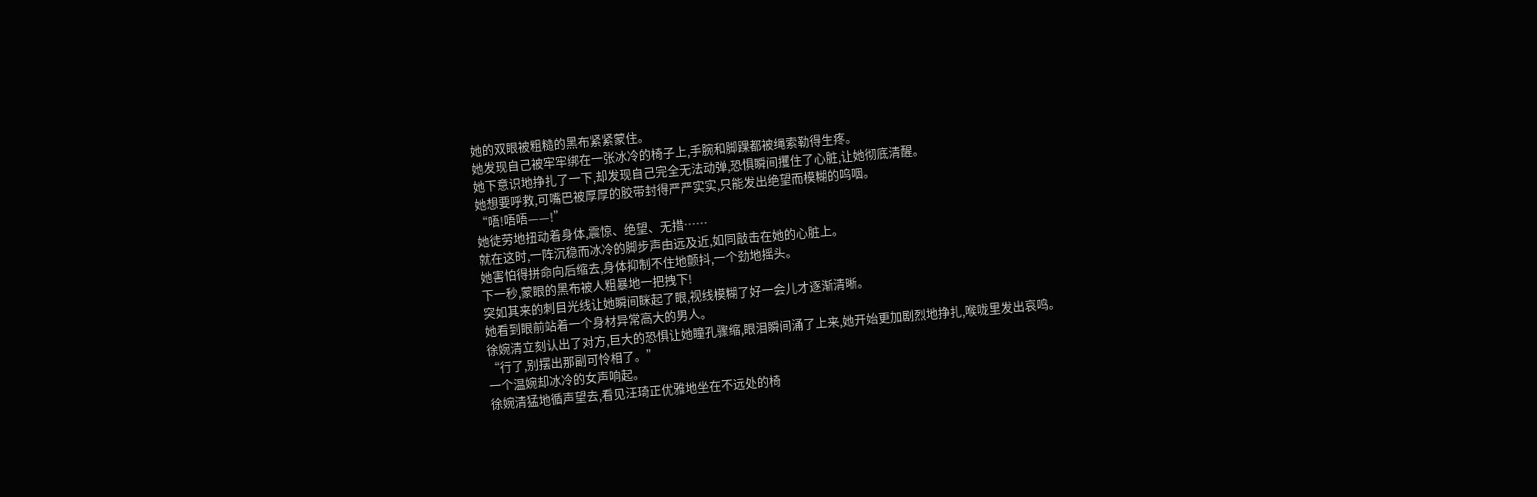她的双眼被粗糙的黑布紧紧蒙住。
她发现自己被牢牢绑在一张冰冷的椅子上,手腕和脚踝都被绳索勒得生疼。
她下意识地挣扎了一下,却发现自己完全无法动弹,恐惧瞬间攫住了心脏,让她彻底清醒。
她想要呼救,可嘴巴被厚厚的胶带封得严严实实,只能发出绝望而模糊的呜咽。
“唔!唔唔——!”
她徒劳地扭动着身体,震惊、绝望、无措……
就在这时,一阵沉稳而冰冷的脚步声由远及近,如同敲击在她的心脏上。
她害怕得拼命向后缩去,身体抑制不住地颤抖,一个劲地摇头。
下一秒,蒙眼的黑布被人粗暴地一把拽下!
突如其来的刺目光线让她瞬间眯起了眼,视线模糊了好一会儿才逐渐清晰。
她看到眼前站着一个身材异常高大的男人。
徐婉清立刻认出了对方,巨大的恐惧让她瞳孔骤缩,眼泪瞬间涌了上来,她开始更加剧烈地挣扎,喉咙里发出哀鸣。
“行了,别摆出那副可怜相了。”
一个温婉却冰冷的女声响起。
徐婉清猛地循声望去,看见汪琦正优雅地坐在不远处的椅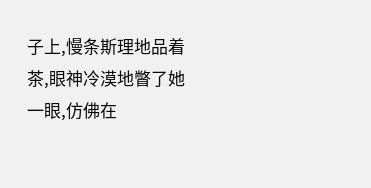子上,慢条斯理地品着茶,眼神冷漠地瞥了她一眼,仿佛在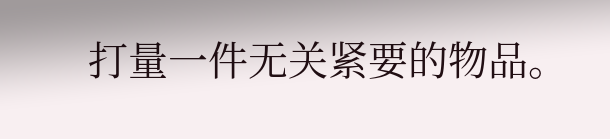打量一件无关紧要的物品。